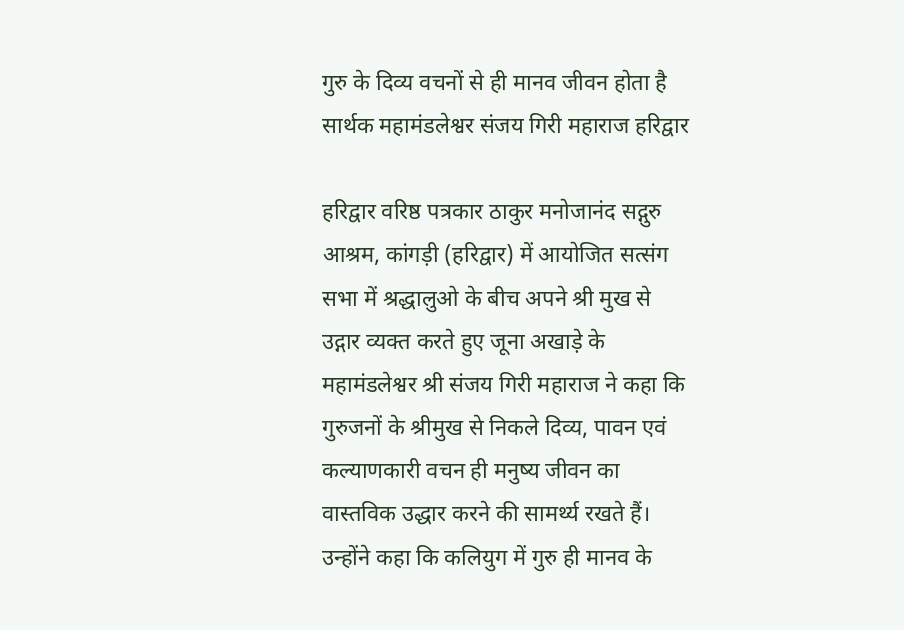गुरु के दिव्य वचनों से ही मानव जीवन होता है सार्थक महामंडलेश्वर संजय गिरी महाराज हरिद्वार

हरिद्वार वरिष्ठ पत्रकार ठाकुर मनोजानंद सद्गुरु आश्रम, कांगड़ी (हरिद्वार) में आयोजित सत्संग सभा में श्रद्धालुओ के बीच अपने श्री मुख से उद्गार व्यक्त करते हुए जूना अखाड़े के महामंडलेश्वर श्री संजय गिरी महाराज ने कहा कि गुरुजनों के श्रीमुख से निकले दिव्य, पावन एवं कल्याणकारी वचन ही मनुष्य जीवन का वास्तविक उद्धार करने की सामर्थ्य रखते हैं। उन्होंने कहा कि कलियुग में गुरु ही मानव के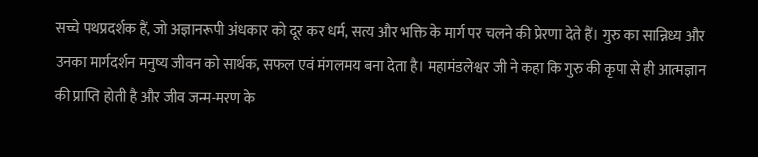सच्चे पथप्रदर्शक हैं, जो अज्ञानरूपी अंधकार को दूर कर धर्म, सत्य और भक्ति के मार्ग पर चलने की प्रेरणा देते हैं। गुरु का सान्निध्य और उनका मार्गदर्शन मनुष्य जीवन को सार्थक, सफल एवं मंगलमय बना देता है। महामंडलेश्वर जी ने कहा कि गुरु की कृपा से ही आत्मज्ञान की प्राप्ति होती है और जीव जन्म-मरण के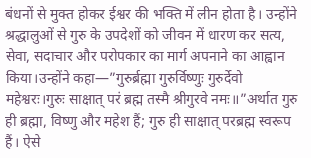बंधनों से मुक्त होकर ईश्वर की भक्ति में लीन होता है। उन्होंने श्रद्धालुओं से गुरु के उपदेशों को जीवन में धारण कर सत्य, सेवा, सदाचार और परोपकार का मार्ग अपनाने का आह्वान किया।उन्होंने कहा—”गुरुर्ब्रह्मा गुरुर्विष्णुः गुरुर्देवो महेश्वरः।गुरुः साक्षात् परं ब्रह्म तस्मै श्रीगुरवे नमः॥”अर्थात गुरु ही ब्रह्मा, विष्णु और महेश हैं; गुरु ही साक्षात् परब्रह्म स्वरूप हैं। ऐसे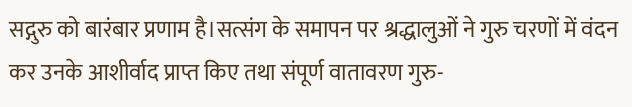सद्गुरु को बारंबार प्रणाम है।सत्संग के समापन पर श्रद्धालुओं ने गुरु चरणों में वंदन कर उनके आशीर्वाद प्राप्त किए तथा संपूर्ण वातावरण गुरु-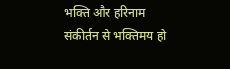भक्ति और हरिनाम संकीर्तन से भक्तिमय हो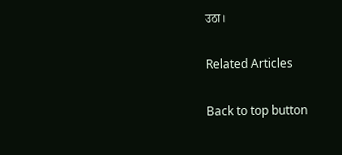उठा।

Related Articles

Back to top button